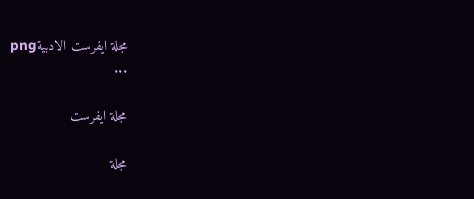مجلة ايفرست الادبيةpng
...

مجلة ايفرست

مجلة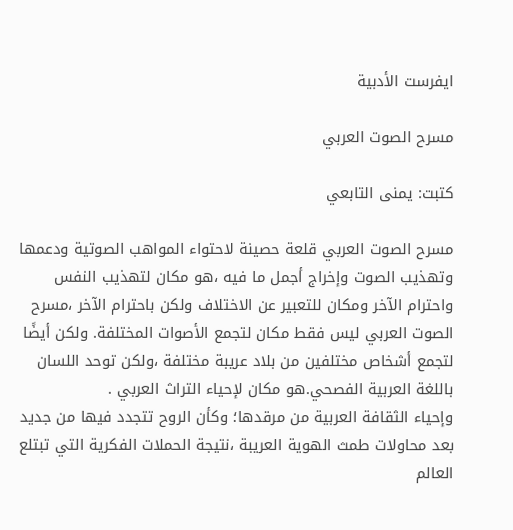ايفرست الأدبية

مسرح الصوت العربي

كتبت: يمنى التابعي

مسرح الصوت العربي قلعة حصينة لاحتواء المواهب الصوتية ودعمها وتهذيب الصوت وإخراج أجمل ما فيه ،هو مكان لتهذيب النفس واحترام الآخر ومكان للتعبير عن الاختلاف ولكن باحترام الآخر ،مسرح الصوت العربي ليس فقط مكان لتجمع الأصوات المختلفة. ولكن أيضًا لتجمع أشخاص مختلفين من بلاد عريبة مختلفة ،ولكن توحد اللسان باللغة العربية الفصحي.هو مكان لإحياء التراث العربي .
وإحياء الثقافة العربية من مرقدها؛ وكأن الروح تتجدد فيها من جديد بعد محاولات طمث الهوية العريبة ،نتيجة الحملات الفكرية التي تبتلع العالم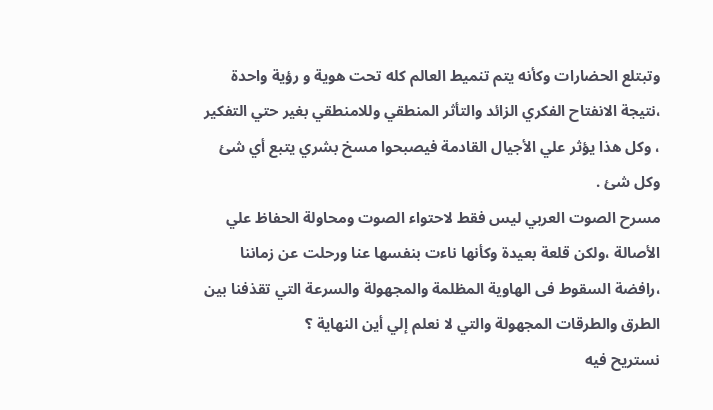وتبتلع الحضارات وكأنه يتم تنميط العالم كله تحت هوية و رؤية واحدة ،نتيجة الانفتاح الفكري الزائد والتأثر المنطقي وللامنطقي بغير حتي التفكير ، وكل هذا يؤثر علي الأجيال القادمة فيصبحوا مسخ بشري يتبع أي شئ وكل شئ .
مسرح الصوت العربي ليس فقط لاحتواء الصوت ومحاولة الحفاظ علي الأصالة ،ولكن قلعة بعيدة وكأنها ناءت بنفسها عنا ورحلت عن زماننا ،رافضة السقوط فى الهاوية المظلمة والمجهولة والسرعة التي تقذفنا بين الطرق والطرقات المجهولة والتي لا نعلم إلي أين النهاية ؟
نستريح فيه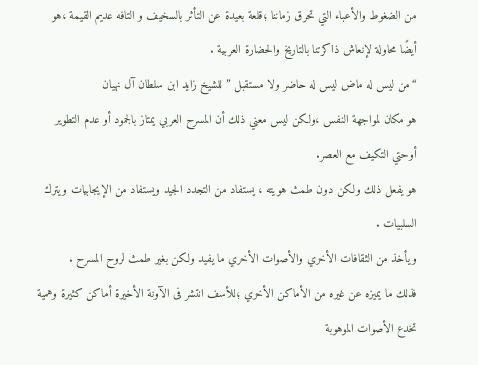من الضغوط والأعباء التي تحرق زماننا ؛قلعة بعيدة عن التأثر بالسخيف و التافه عديم القيمة ،هو أيضًا محاولة لإنعاش ذاكرتنا بالتاريخ والحضارة العربية .
“من ليس له ماض ليس له حاضر ولا مستقبل ” للشيخ زايد ابن سلطان آل نهيان
هو مكان لمواجهة النفس ،ولكن ليس معني ذلك أن المسرح العربي يمتاز بالجمود أو عدم التطوير أوحتي التكيف مع العصر.
هو يفعل ذلك ولكن دون طمث هويته ، يستفاد من التجدد الجيد ويستفاد من الإيجابيات ويترك السلبيات .
ويأخذ من الثقافات الأخري والأصوات الأخري ما يفيد ولكن بغير طمث لروح المسرح .
فذلك ما يميزه عن غيره من الأماكن الأخري ؛للأسف انتشر فى الآونة الأخيرة أماكن كثيرة وهمية تخدع الأصوات الموهوبة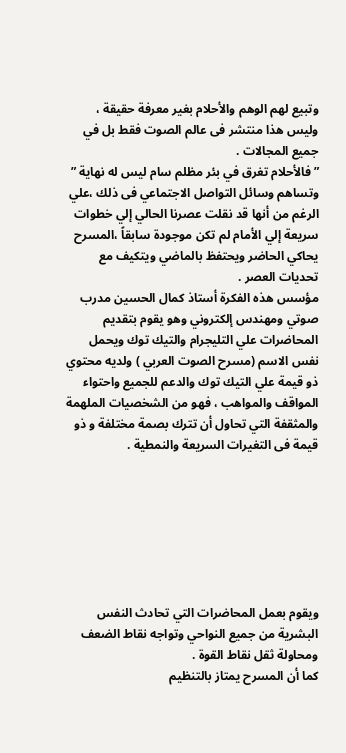وتبيع لهم الوهم والأحلام بغير معرفة حقيقة ، وليس هذا منتشر فى عالم الصوت فقط بل في جميع المجالات .
” فالأحلام تغرق في بئر مظلم سام ليس له نهاية ”
وتساهم وسائل التواصل الاجتماعي فى ذلك ،علي الرغم من أنها قد نقلت عصرنا الحالي إلي خطوات سريعة إلي الأمام لم تكن موجودة سابقاً ،المسرح يحاكي الحاضر ويحتفظ بالماضي ويتكيف مع تحديات العصر .
مؤسس هذه الفكرة أستاذ كمال الحسين مدرب صوتي ومهندس إلكتروني وهو يقوم بتقديم المحاضرات علي التليجرام والتيك توك ويحمل نفس الاسم (مسرح الصوت العربي ) ولديه محتوي ذو قيمة علي التيك توك والدعم للجميع واحتواء المواقف والمواهب ، فهو من الشخصيات الملهمة والمثقفة التي تحاول أن تترك بصمة مختلفة و ذو قيمة فى التغيرات السريعة والنمطية .







ويقوم بعمل المحاضرات التي تحادث النفس البشرية من جميع النواحي وتواجه نقاط الضعف ومحاولة ثقل نقاط القوة .
كما أن المسرح يمتاز بالتنظيم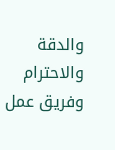والدقة والاحترام وفريق عمل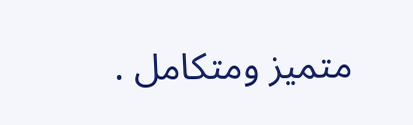متميز ومتكامل .